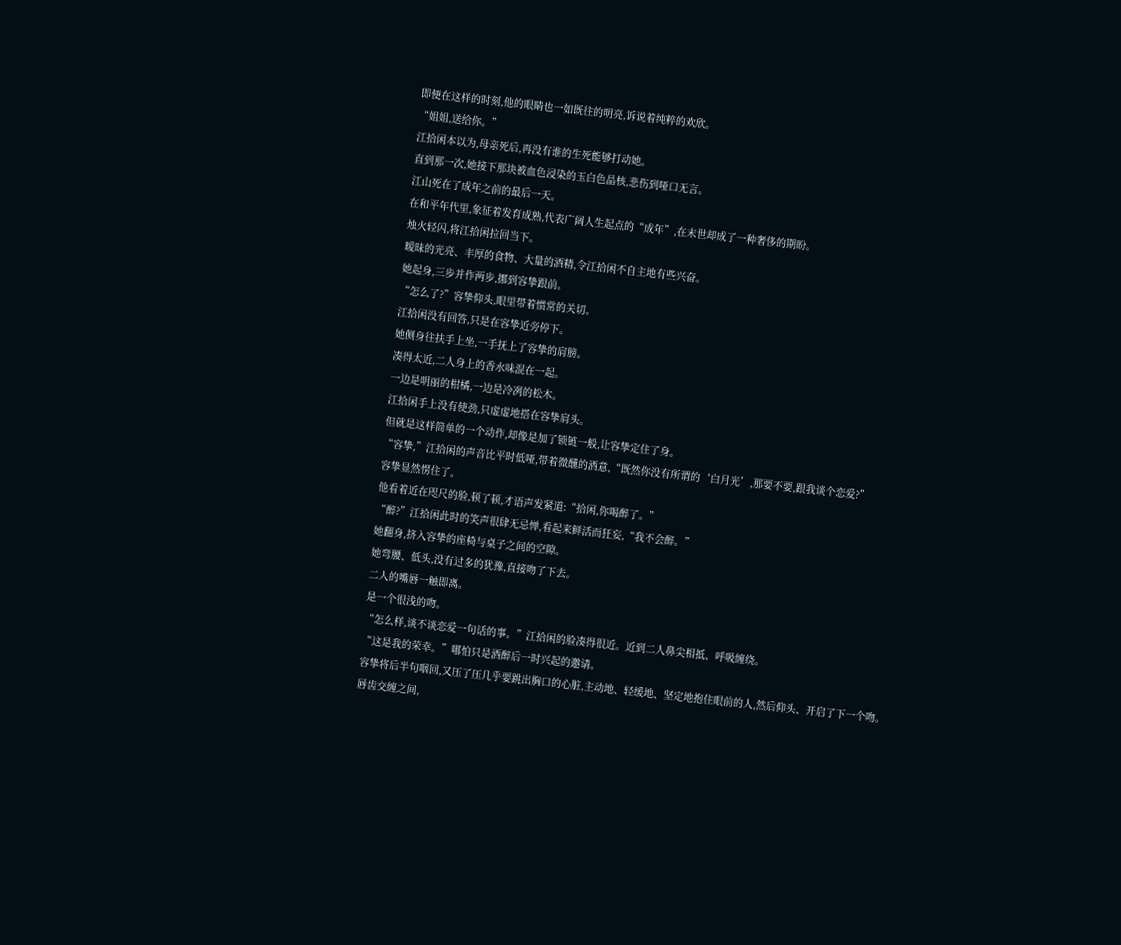即便在这样的时刻,他的眼睛也一如既往的明亮,诉说着纯粹的欢欣。
“姐姐,送给你。”
江拾闲本以为,母亲死后,再没有谁的生死能够打动她。
直到那一次,她接下那块被血色浸染的玉白色晶核,悲伤到哑口无言。
江山死在了成年之前的最后一天。
在和平年代里,象征着发育成熟,代表广阔人生起点的“成年”,在末世却成了一种奢侈的期盼。
烛火轻闪,将江拾闲拉回当下。
暧昧的光亮、丰厚的食物、大量的酒精,令江拾闲不自主地有些兴奋。
她起身,三步并作两步,挪到容挚跟前。
“怎么了?”容挚仰头,眼里带着惯常的关切。
江拾闲没有回答,只是在容挚近旁停下。
她侧身往扶手上坐,一手抚上了容挚的肩膀。
凑得太近,二人身上的香水味混在一起。
一边是明丽的柑橘,一边是冷冽的松木。
江拾闲手上没有使劲,只虚虚地搭在容挚肩头。
但就是这样简单的一个动作,却像是加了锁链一般,让容挚定住了身。
“容挚,”江拾闲的声音比平时低哑,带着微醺的酒意,“既然你没有所谓的‘白月光’,那要不要,跟我谈个恋爱?”
容挚显然愣住了。
他看着近在咫尺的脸,顿了顿,才语声发紧道:“拾闲,你喝醉了。”
“醉?”江拾闲此时的笑声很肆无忌惮,看起来鲜活而狂妄,“我不会醉。”
她翻身,挤入容挚的座椅与桌子之间的空隙。
她弯腰、低头,没有过多的犹豫,直接吻了下去。
二人的嘴唇一触即离。
是一个很浅的吻。
“怎么样,谈不谈恋爱一句话的事。”江拾闲的脸凑得很近。近到二人鼻尖相抵、呼吸缠绕。
“这是我的荣幸。”哪怕只是酒醉后一时兴起的邀请。
容挚将后半句咽回,又压了压几乎要跳出胸口的心脏,主动地、轻缓地、坚定地抱住眼前的人,然后仰头、开启了下一个吻。
唇齿交缠之间,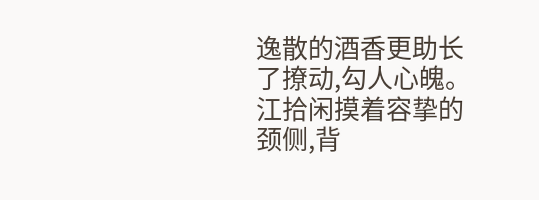逸散的酒香更助长了撩动,勾人心魄。
江拾闲摸着容挚的颈侧,背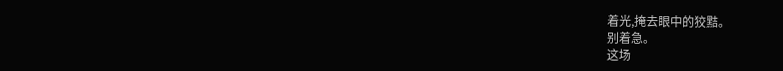着光,掩去眼中的狡黠。
别着急。
这场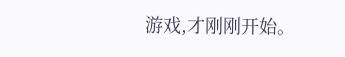游戏,才刚刚开始。